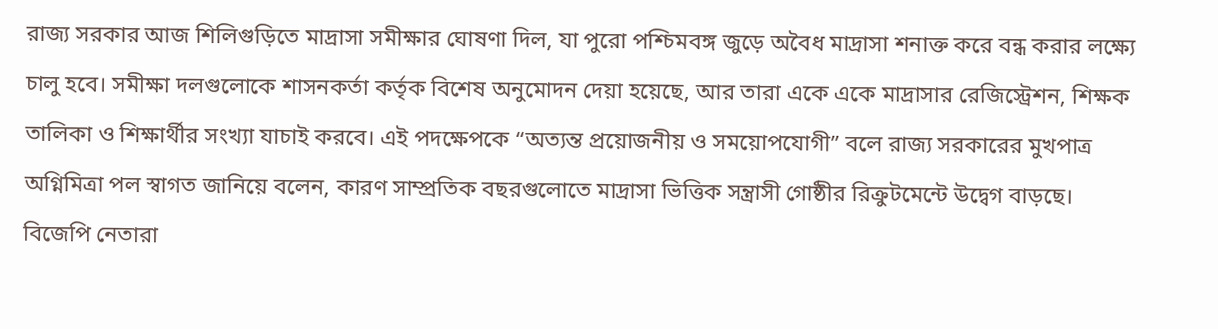রাজ্য সরকার আজ শিলিগুড়িতে মাদ্রাসা সমীক্ষার ঘোষণা দিল, যা পুরো পশ্চিমবঙ্গ জুড়ে অবৈধ মাদ্রাসা শনাক্ত করে বন্ধ করার লক্ষ্যে চালু হবে। সমীক্ষা দলগুলোকে শাসনকর্তা কর্তৃক বিশেষ অনুমোদন দেয়া হয়েছে, আর তারা একে একে মাদ্রাসার রেজিস্ট্রেশন, শিক্ষক তালিকা ও শিক্ষার্থীর সংখ্যা যাচাই করবে। এই পদক্ষেপকে “অত্যন্ত প্রয়োজনীয় ও সময়োপযোগী” বলে রাজ্য সরকারের মুখপাত্র অগ্নিমিত্রা পল স্বাগত জানিয়ে বলেন, কারণ সাম্প্রতিক বছরগুলোতে মাদ্রাসা ভিত্তিক সন্ত্রাসী গোষ্ঠীর রিক্রুটমেন্টে উদ্বেগ বাড়ছে।
বিজেপি নেতারা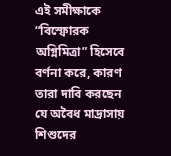এই সমীক্ষাকে “বিস্ফোরক অগ্নিমিত্রা” হিসেবে বর্ণনা করে, কারণ তারা দাবি করছেন যে অবৈধ মাদ্রাসায় শিশুদের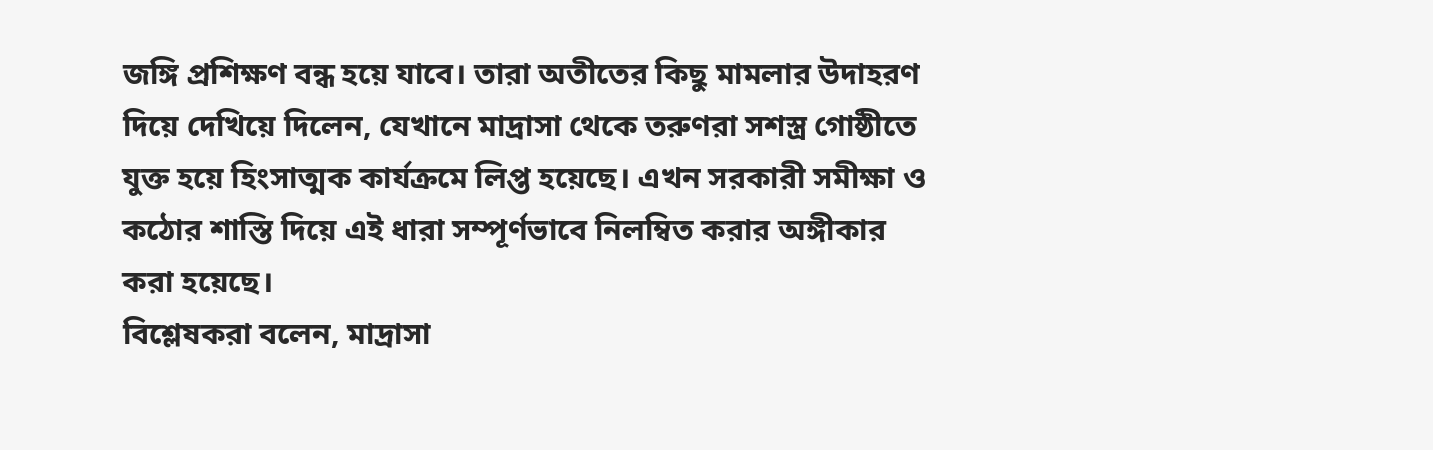জঙ্গি প্রশিক্ষণ বন্ধ হয়ে যাবে। তারা অতীতের কিছু মামলার উদাহরণ দিয়ে দেখিয়ে দিলেন, যেখানে মাদ্রাসা থেকে তরুণরা সশস্ত্র গোষ্ঠীতে যুক্ত হয়ে হিংসাত্মক কার্যক্রমে লিপ্ত হয়েছে। এখন সরকারী সমীক্ষা ও কঠোর শাস্তি দিয়ে এই ধারা সম্পূর্ণভাবে নিলম্বিত করার অঙ্গীকার করা হয়েছে।
বিশ্লেষকরা বলেন, মাদ্রাসা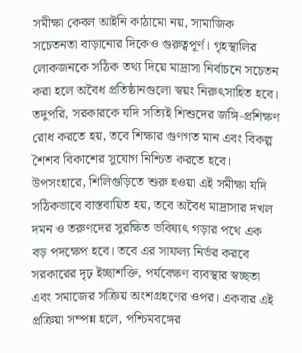সমীক্ষা কেবল আইনি কাঠামো নয়, সামাজিক সচেতনতা বাড়ানোর দিকেও গুরুত্বপূর্ণ। গৃহস্থালির লোকজনকে সঠিক তথ্য দিয়ে মাদ্রাসা নির্বাচনে সচেতন করা হলে অবৈধ প্রতিষ্ঠানগুলো স্বয়ং নিরুৎসাহিত হবে। তদুপরি, সরকারকে যদি সত্যিই শিশুদের জঙ্গি‑প্রশিক্ষণ রোধ করতে হয়, তবে শিক্ষার গুণগত মান এবং বিকল্প শৈশব বিকাশের সুযোগ নিশ্চিত করতে হবে।
উপসংহারে, শিলিগুড়িতে শুরু হওয়া এই সমীক্ষা যদি সঠিকভাবে বাস্তবায়িত হয়, তবে অবৈধ মাদ্রাসার দখল দমন ও তরুণদের সুরক্ষিত ভবিষ্যৎ গড়ার পথে এক বড় পদক্ষেপ হবে। তবে এর সাফল্য নির্ভর করবে সরকারের দৃঢ় ইচ্ছাশক্তি, পর্যবেক্ষণ ব্যবস্থার স্বচ্ছতা এবং সমাজের সক্রিয় অংশগ্রহণের ওপর। একবার এই প্রক্রিয়া সম্পন্ন হলে, পশ্চিমবঙ্গের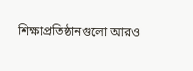শিক্ষাপ্রতিষ্ঠানগুলো আরও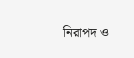নিরাপদ ও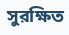সুরক্ষিত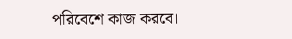পরিবেশে কাজ করবে।